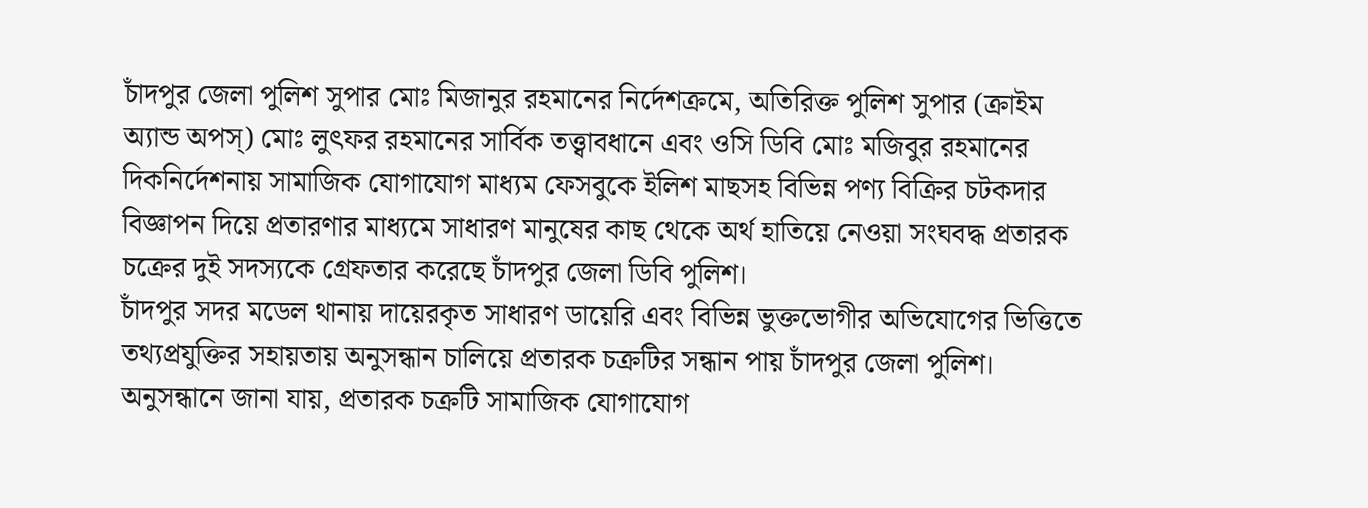চাঁদপুর জেলা পুলিশ সুপার মোঃ মিজানুর রহমানের নির্দেশক্রমে, অতিরিক্ত পুলিশ সুপার (ক্রাইম অ্যান্ড অপস্) মোঃ লুৎফর রহমানের সার্বিক তত্ত্বাবধানে এবং ওসি ডিবি মোঃ মজিবুর রহমানের দিকনির্দেশনায় সামাজিক যোগাযোগ মাধ্যম ফেসবুকে ইলিশ মাছসহ বিভিন্ন পণ্য বিক্রির চটকদার বিজ্ঞাপন দিয়ে প্রতারণার মাধ্যমে সাধারণ মানুষের কাছ থেকে অর্থ হাতিয়ে নেওয়া সংঘবদ্ধ প্রতারক চক্রের দুই সদস্যকে গ্রেফতার করেছে চাঁদপুর জেলা ডিবি পুলিশ।
চাঁদপুর সদর মডেল থানায় দায়েরকৃত সাধারণ ডায়েরি এবং বিভিন্ন ভুক্তভোগীর অভিযোগের ভিত্তিতে তথ্যপ্রযুক্তির সহায়তায় অনুসন্ধান চালিয়ে প্রতারক চক্রটির সন্ধান পায় চাঁদপুর জেলা পুলিশ। অনুসন্ধানে জানা যায়, প্রতারক চক্রটি সামাজিক যোগাযোগ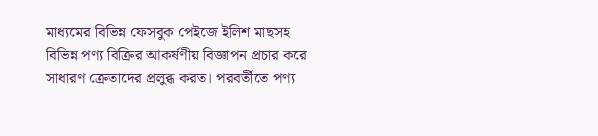মাধ্যমের বিভিন্ন ফেসবুক পেইজে ইলিশ মাছসহ বিভিন্ন পণ্য বিক্রির আকর্ষণীয় বিজ্ঞাপন প্রচার করে সাধারণ ক্রেতাদের প্রলুব্ধ করত। পরবর্তীতে পণ্য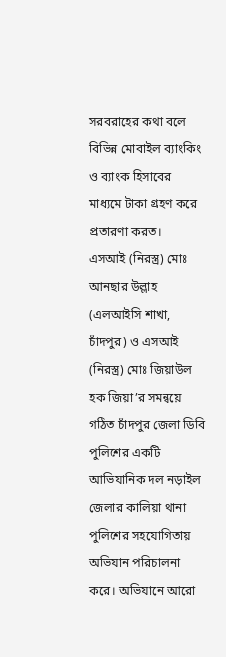সরবরাহের কথা বলে বিভিন্ন মোবাইল ব্যাংকিং ও ব্যাংক হিসাবের মাধ্যমে টাকা গ্রহণ করে প্রতারণা করত।
এসআই (নিরস্ত্র) মোঃ আনছার উল্লাহ (এলআইসি শাখা, চাঁদপুর) ও এসআই (নিরস্ত্র) মোঃ জিয়াউল হক জিয়া’র সমন্বয়ে গঠিত চাঁদপুর জেলা ডিবি পুলিশের একটি আভিযানিক দল নড়াইল জেলার কালিয়া থানা পুলিশের সহযোগিতায় অভিযান পরিচালনা করে। অভিযানে আরো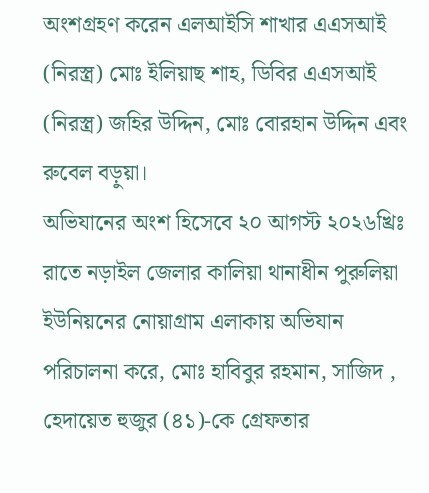অংশগ্রহণ করেন এলআইসি শাখার এএসআই (নিরস্ত্র) মোঃ ইলিয়াছ শাহ, ডিবির এএসআই (নিরস্ত্র) জহির উদ্দিন, মোঃ বোরহান উদ্দিন এবং রুবেল বড়ুয়া।
অভিযানের অংশ হিসেবে ২০ আগস্ট ২০২৬খ্রিঃ রাতে নড়াইল জেলার কালিয়া থানাধীন পুরুলিয়া ইউনিয়নের নোয়াগ্রাম এলাকায় অভিযান পরিচালনা করে, মোঃ হাবিবুর রহমান, সাজিদ , হেদায়েত হুজুর (৪১)-কে গ্রেফতার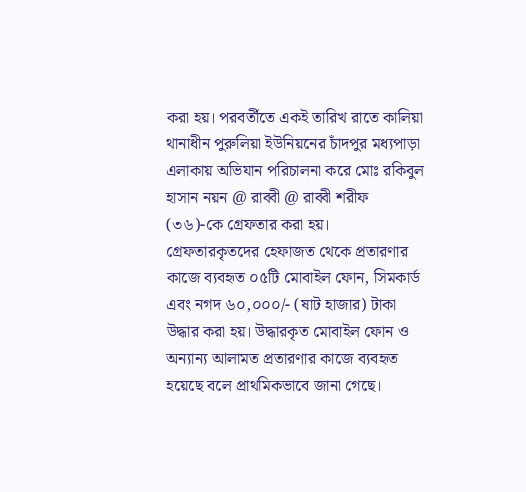করা হয়। পরবর্তীতে একই তারিখ রাতে কালিয়া থানাধীন পুরুলিয়া ইউনিয়নের চাঁদপুর মধ্যপাড়া এলাকায় অভিযান পরিচালনা করে মোঃ রকিবুল হাসান নয়ন @ রাব্বী @ রাব্বী শরীফ (৩৬)-কে গ্রেফতার করা হয়। গ্রেফতারকৃতদের হেফাজত থেকে প্রতারণার কাজে ব্যবহৃত ০৫টি মোবাইল ফোন, সিমকার্ড এবং নগদ ৬০,০০০/- (ষাট হাজার) টাকা উদ্ধার করা হয়। উদ্ধারকৃত মোবাইল ফোন ও অন্যান্য আলামত প্রতারণার কাজে ব্যবহৃত হয়েছে বলে প্রাথমিকভাবে জানা গেছে।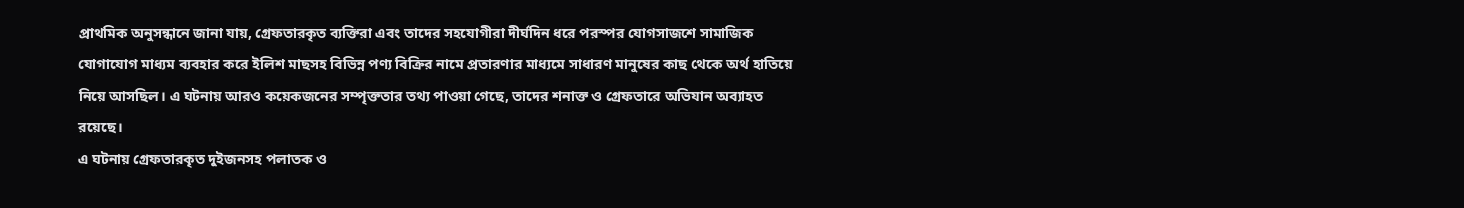প্রাথমিক অনুসন্ধানে জানা যায়, গ্রেফতারকৃত ব্যক্তিরা এবং তাদের সহযোগীরা দীর্ঘদিন ধরে পরস্পর যোগসাজশে সামাজিক যোগাযোগ মাধ্যম ব্যবহার করে ইলিশ মাছসহ বিভিন্ন পণ্য বিক্রির নামে প্রতারণার মাধ্যমে সাধারণ মানুষের কাছ থেকে অর্থ হাতিয়ে নিয়ে আসছিল। এ ঘটনায় আরও কয়েকজনের সম্পৃক্ততার তথ্য পাওয়া গেছে, তাদের শনাক্ত ও গ্রেফতারে অভিযান অব্যাহত রয়েছে।
এ ঘটনায় গ্রেফতারকৃত দুইজনসহ পলাতক ও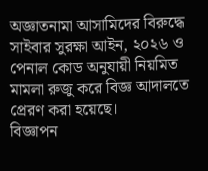অজ্ঞাতনামা আসামিদের বিরুদ্ধে সাইবার সুরক্ষা আইন, ২০২৬ ও পেনাল কোড অনুযায়ী নিয়মিত মামলা রুজু করে বিজ্ঞ আদালতে প্রেরণ করা হয়েছে।
বিজ্ঞাপন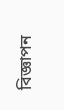বিজ্ঞাপন